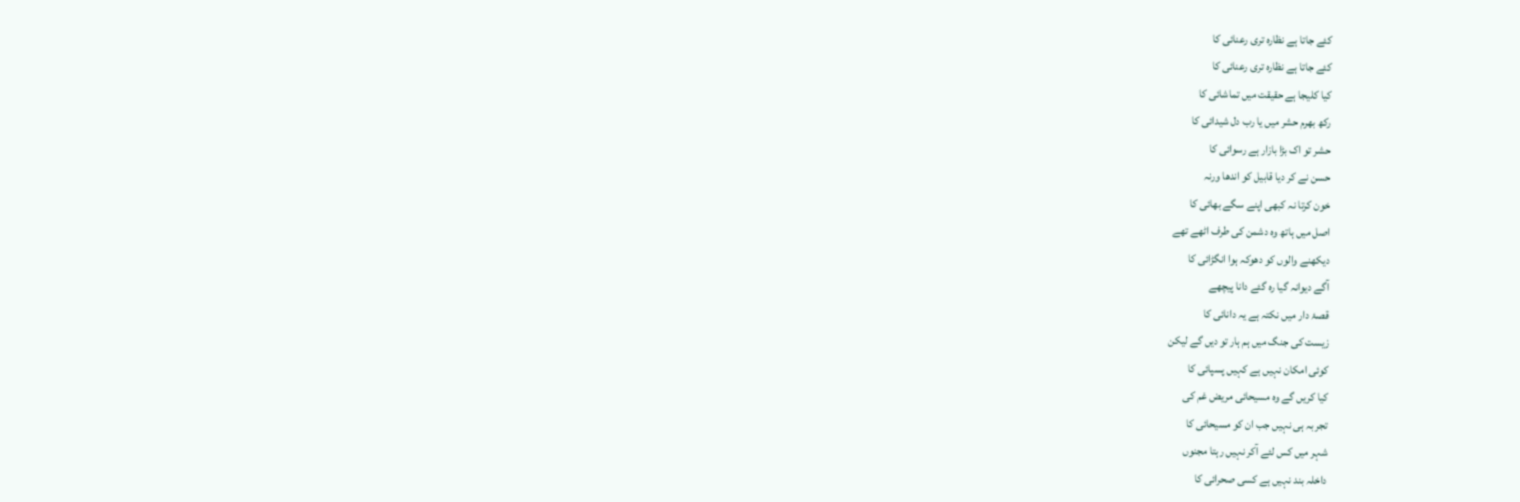کئے جاتا ہے نظارہ تری رعنائی کا
کئے جاتا ہے نظارہ تری رعنائی کا
کیا کلیجا ہے حقیقت میں تماشائی کا
رکھ بھرم حشر میں یا رب دل شیدائی کا
حشر تو اک بڑا بازار ہے رسوائی کا
حسن نے کر دیا قابیل کو اندھا ورنہ
خون کرتا نہ کبھی اپنے سگے بھائی کا
اصل میں ہاتھ وہ دشمن کی طرف اٹھے تھے
دیکھنے والوں کو دھوکہ ہوا انگڑائی کا
آگے دیوانہ گیا رہ گئے دانا پیچھے
قصۂ دار میں نکتہ ہے یہ دانائی کا
زیست کی جنگ میں ہم ہار تو دیں گے لیکن
کوئی امکان نہیں ہے کہیں پسپائی کا
کیا کریں گے وہ مسیحائی مریض غم کی
تجربہ ہی نہیں جب ان کو مسیحائی کا
شہر میں کس لئے آکر نہیں رہتا مجنوں
داخلہ بند نہیں ہے کسی صحرائی کا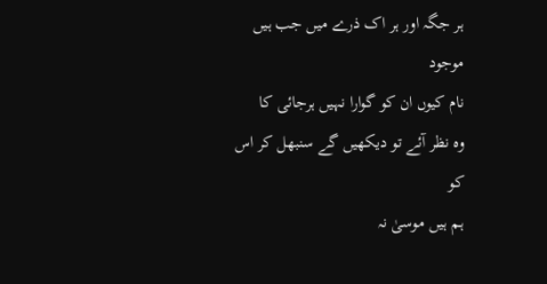ہر جگہ اور ہر اک ذرے میں جب ہیں موجود
نام کیوں ان کو گوارا نہیں ہرجائی کا
وہ نظر آئے تو دیکھیں گے سنبھل کر اس کو
ہم ہیں موسیٰ نہ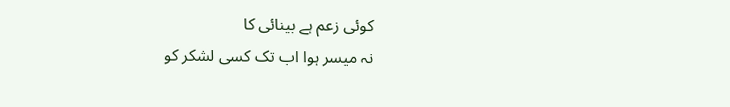کوئی زعم ہے بینائی کا
نہ میسر ہوا اب تک کسی لشکر کو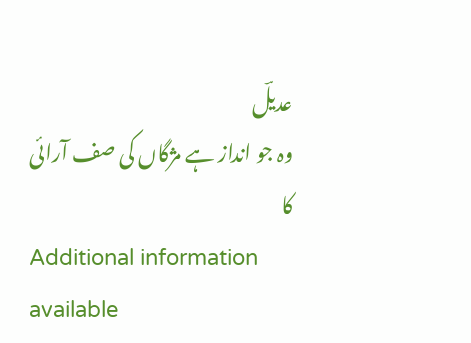عدیلؔ
وہ جو انداز ہے مژگاں کی صف آرائی کا
Additional information available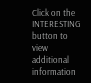Click on the INTERESTING button to view additional information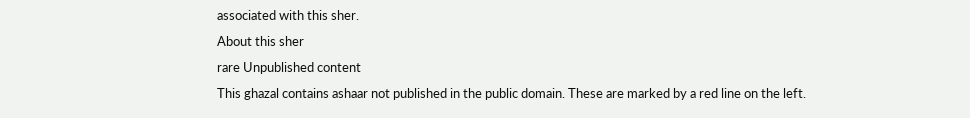associated with this sher.
About this sher
rare Unpublished content
This ghazal contains ashaar not published in the public domain. These are marked by a red line on the left.